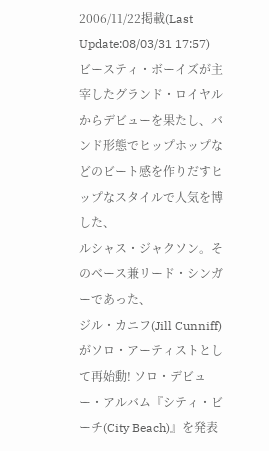2006/11/22掲載(Last Update:08/03/31 17:57)
ビースティ・ボーイズが主宰したグランド・ロイヤルからデビューを果たし、バンド形態でヒップホップなどのビート感を作りだすヒップなスタイルで人気を博した、
ルシャス・ジャクソン。そのベース兼リード・シンガーであった、
ジル・カニフ(Jill Cunniff)がソロ・アーティストとして再始動! ソロ・デビュー・アルバム『シティ・ビーチ(City Beach)』を発表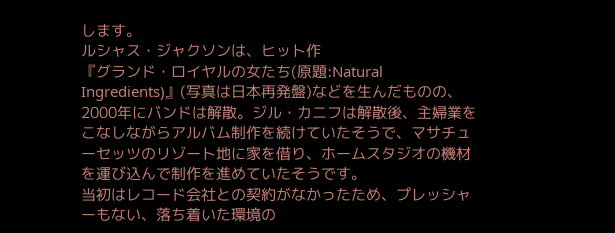します。
ルシャス・ジャクソンは、ヒット作
『グランド・ロイヤルの女たち(原題:Natural Ingredients)』(写真は日本再発盤)などを生んだものの、2000年にバンドは解散。ジル・カニフは解散後、主婦業をこなしながらアルバム制作を続けていたそうで、マサチューセッツのリゾート地に家を借り、ホームスタジオの機材を運び込んで制作を進めていたそうです。
当初はレコード会社との契約がなかったため、プレッシャーもない、落ち着いた環境の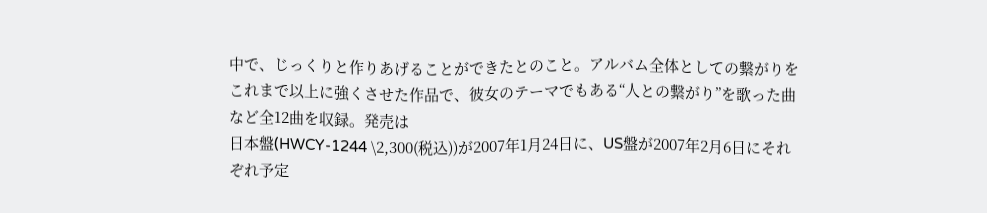中で、じっくりと作りあげることができたとのこと。アルバム全体としての繋がりをこれまで以上に強くさせた作品で、彼女のテーマでもある“人との繋がり”を歌った曲など全12曲を収録。発売は
日本盤(HWCY-1244 \2,300(税込))が2007年1月24日に、US盤が2007年2月6日にそれぞれ予定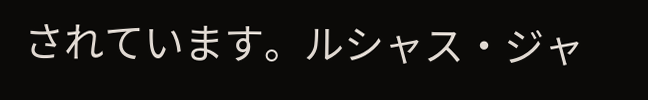されています。ルシャス・ジャ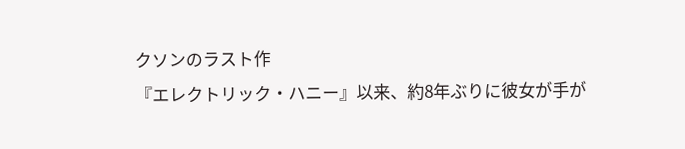クソンのラスト作
『エレクトリック・ハニー』以来、約8年ぶりに彼女が手が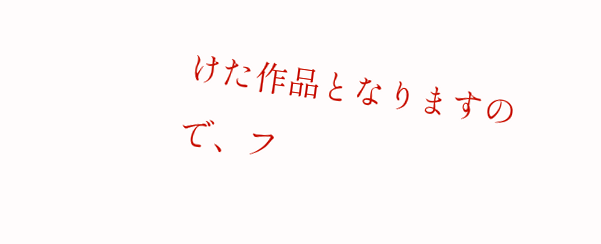けた作品となりますので、フ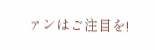ァンはご注目を!